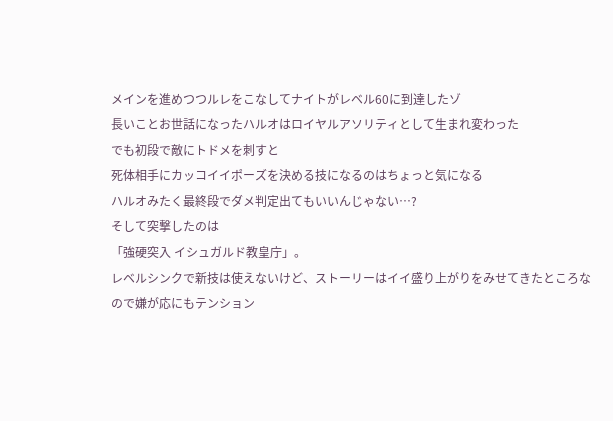メインを進めつつルレをこなしてナイトがレベル60に到達したゾ
長いことお世話になったハルオはロイヤルアソリティとして生まれ変わった
でも初段で敵にトドメを刺すと
死体相手にカッコイイポーズを決める技になるのはちょっと気になる
ハルオみたく最終段でダメ判定出てもいいんじゃない…?
そして突撃したのは
「強硬突入 イシュガルド教皇庁」。
レベルシンクで新技は使えないけど、ストーリーはイイ盛り上がりをみせてきたところなので嫌が応にもテンション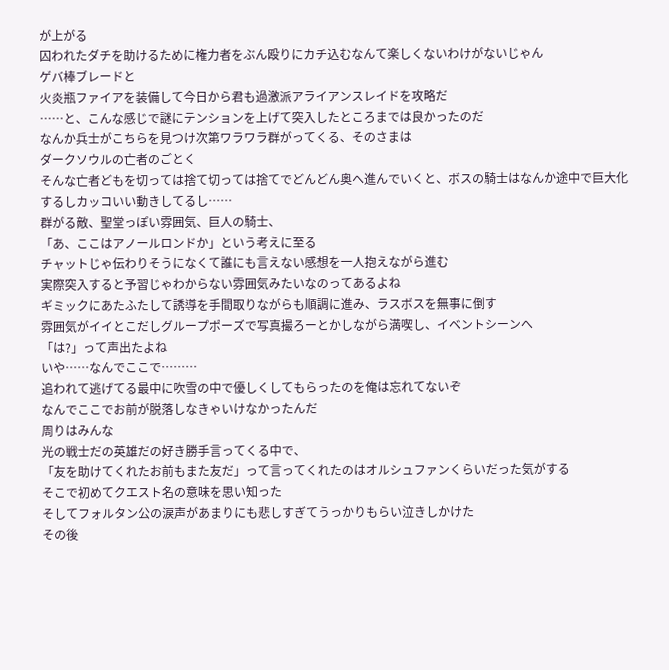が上がる
囚われたダチを助けるために権力者をぶん殴りにカチ込むなんて楽しくないわけがないじゃん
ゲバ棒ブレードと
火炎瓶ファイアを装備して今日から君も過激派アライアンスレイドを攻略だ
……と、こんな感じで謎にテンションを上げて突入したところまでは良かったのだ
なんか兵士がこちらを見つけ次第ワラワラ群がってくる、そのさまは
ダークソウルの亡者のごとく
そんな亡者どもを切っては捨て切っては捨てでどんどん奥へ進んでいくと、ボスの騎士はなんか途中で巨大化するしカッコいい動きしてるし……
群がる敵、聖堂っぽい雰囲気、巨人の騎士、
「あ、ここはアノールロンドか」という考えに至る
チャットじゃ伝わりそうになくて誰にも言えない感想を一人抱えながら進む
実際突入すると予習じゃわからない雰囲気みたいなのってあるよね
ギミックにあたふたして誘導を手間取りながらも順調に進み、ラスボスを無事に倒す
雰囲気がイイとこだしグループポーズで写真撮ろーとかしながら満喫し、イベントシーンへ
「は?」って声出たよね
いや……なんでここで………
追われて逃げてる最中に吹雪の中で優しくしてもらったのを俺は忘れてないぞ
なんでここでお前が脱落しなきゃいけなかったんだ
周りはみんな
光の戦士だの英雄だの好き勝手言ってくる中で、
「友を助けてくれたお前もまた友だ」って言ってくれたのはオルシュファンくらいだった気がする
そこで初めてクエスト名の意味を思い知った
そしてフォルタン公の涙声があまりにも悲しすぎてうっかりもらい泣きしかけた
その後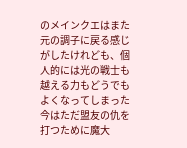のメインクエはまた元の調子に戻る感じがしたけれども、個人的には光の戦士も越える力もどうでもよくなってしまった
今はただ盟友の仇を打つために魔大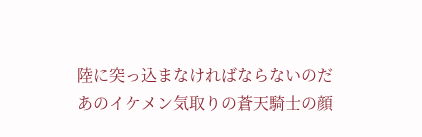陸に突っ込まなければならないのだ
あのイケメン気取りの蒼天騎士の顔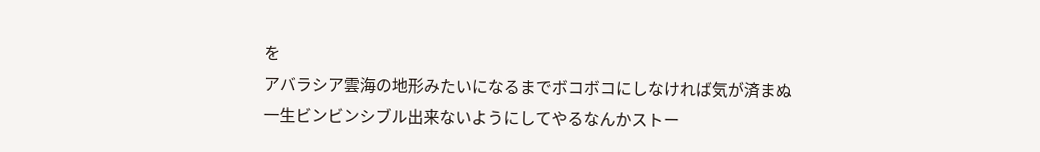を
アバラシア雲海の地形みたいになるまでボコボコにしなければ気が済まぬ
一生ビンビンシブル出来ないようにしてやるなんかストー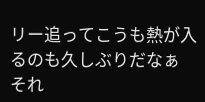リー追ってこうも熱が入るのも久しぶりだなぁ
それ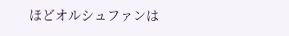ほどオルシュファンは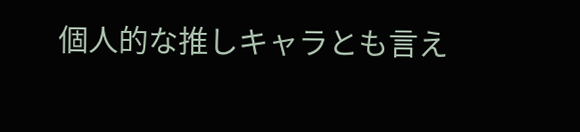個人的な推しキャラとも言え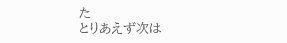た
とりあえず次は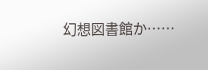幻想図書館か……